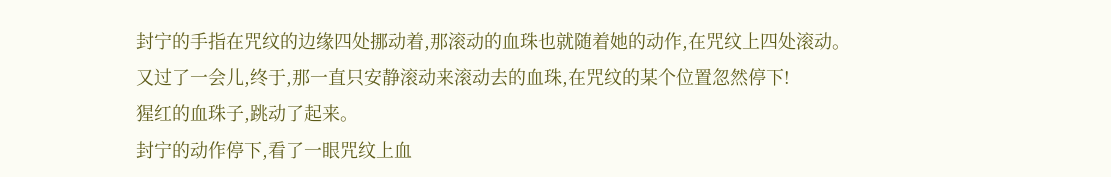封宁的手指在咒纹的边缘四处挪动着,那滚动的血珠也就随着她的动作,在咒纹上四处滚动。
又过了一会儿,终于,那一直只安静滚动来滚动去的血珠,在咒纹的某个位置忽然停下!
猩红的血珠子,跳动了起来。
封宁的动作停下,看了一眼咒纹上血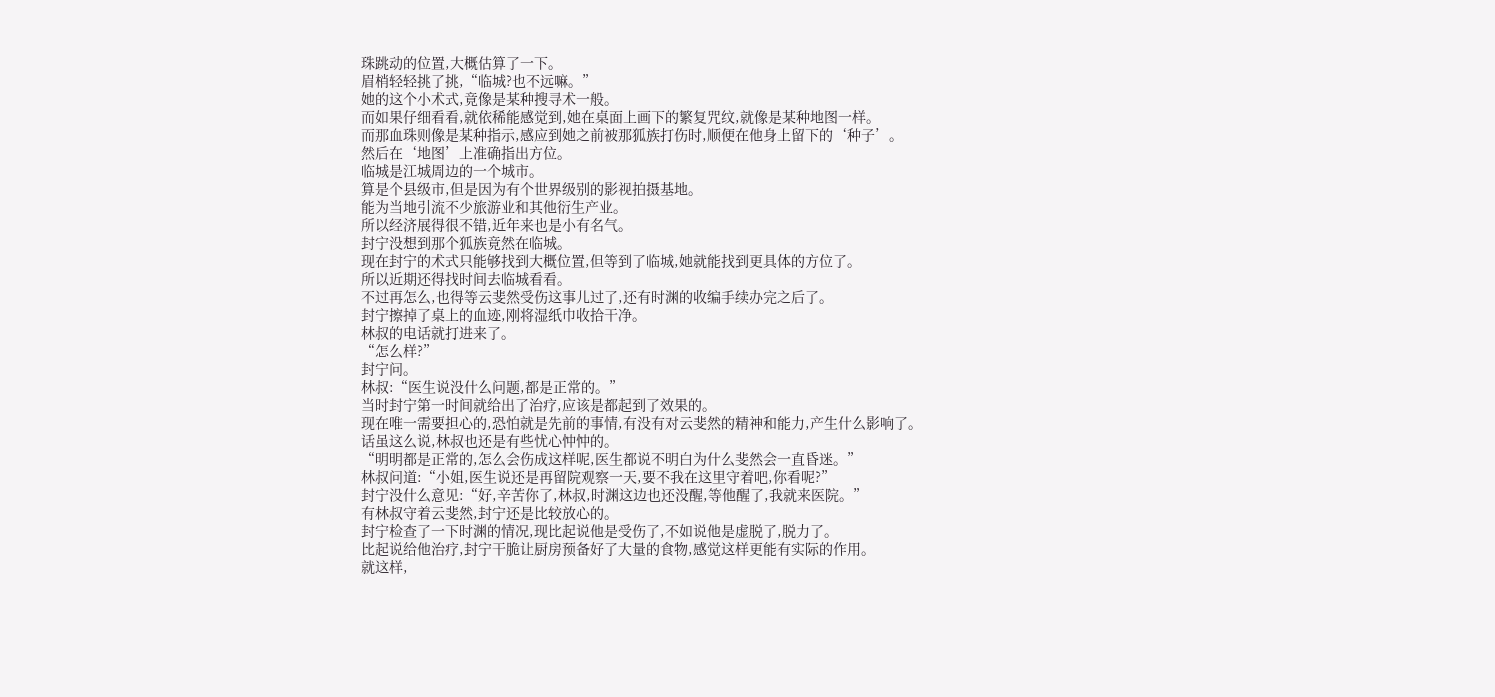珠跳动的位置,大概估算了一下。
眉梢轻轻挑了挑,“临城?也不远嘛。”
她的这个小术式,竟像是某种搜寻术一般。
而如果仔细看看,就依稀能感觉到,她在桌面上画下的繁复咒纹,就像是某种地图一样。
而那血珠则像是某种指示,感应到她之前被那狐族打伤时,顺便在他身上留下的‘种子’。
然后在‘地图’上准确指出方位。
临城是江城周边的一个城市。
算是个县级市,但是因为有个世界级别的影视拍摄基地。
能为当地引流不少旅游业和其他衍生产业。
所以经济展得很不错,近年来也是小有名气。
封宁没想到那个狐族竟然在临城。
现在封宁的术式只能够找到大概位置,但等到了临城,她就能找到更具体的方位了。
所以近期还得找时间去临城看看。
不过再怎么,也得等云斐然受伤这事儿过了,还有时渊的收编手续办完之后了。
封宁擦掉了桌上的血迹,刚将湿纸巾收拾干净。
林叔的电话就打进来了。
“怎么样?”
封宁问。
林叔:“医生说没什么问题,都是正常的。”
当时封宁第一时间就给出了治疗,应该是都起到了效果的。
现在唯一需要担心的,恐怕就是先前的事情,有没有对云斐然的精神和能力,产生什么影响了。
话虽这么说,林叔也还是有些忧心忡忡的。
“明明都是正常的,怎么会伤成这样呢,医生都说不明白为什么斐然会一直昏迷。”
林叔问道:“小姐,医生说还是再留院观察一天,要不我在这里守着吧,你看呢?”
封宁没什么意见:“好,辛苦你了,林叔,时渊这边也还没醒,等他醒了,我就来医院。”
有林叔守着云斐然,封宁还是比较放心的。
封宁检查了一下时渊的情况,现比起说他是受伤了,不如说他是虚脱了,脱力了。
比起说给他治疗,封宁干脆让厨房预备好了大量的食物,感觉这样更能有实际的作用。
就这样,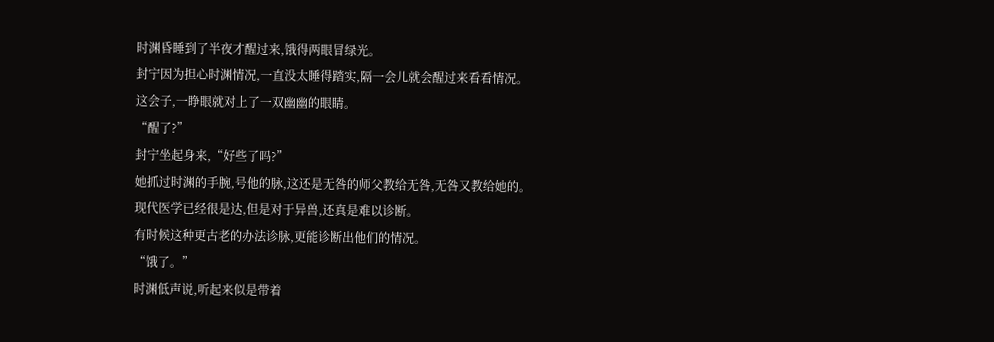时渊昏睡到了半夜才醒过来,饿得两眼冒绿光。
封宁因为担心时渊情况,一直没太睡得踏实,隔一会儿就会醒过来看看情况。
这会子,一睁眼就对上了一双幽幽的眼睛。
“醒了?”
封宁坐起身来,“好些了吗?”
她抓过时渊的手腕,号他的脉,这还是无咎的师父教给无咎,无咎又教给她的。
现代医学已经很是达,但是对于异兽,还真是难以诊断。
有时候这种更古老的办法诊脉,更能诊断出他们的情况。
“饿了。”
时渊低声说,听起来似是带着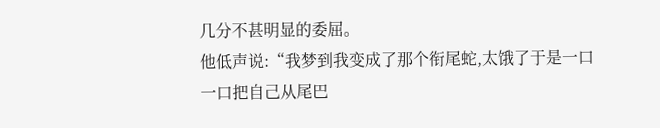几分不甚明显的委屈。
他低声说:“我梦到我变成了那个衔尾蛇,太饿了于是一口一口把自己从尾巴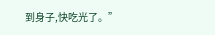到身子,快吃光了。”